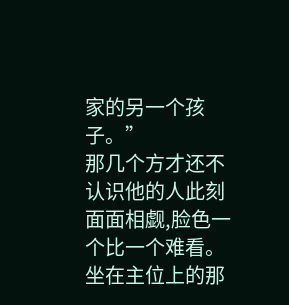家的另一个孩子。”
那几个方才还不认识他的人此刻面面相觑,脸色一个比一个难看。
坐在主位上的那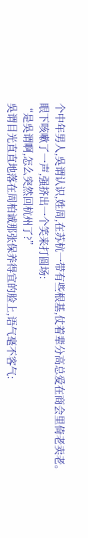个中年男人,吳谓认识,姓周,在苏杭一带有些根基,仗着辈分高总爱在商会里倚老卖老。
眼下咳嗽了一声,强挤出一个笑来打圆场:
“是吳谓啊,怎么突然回杭州了?”
吳谓目光直直地落在周柏诚那张保养得宜的脸上,语气毫不客气: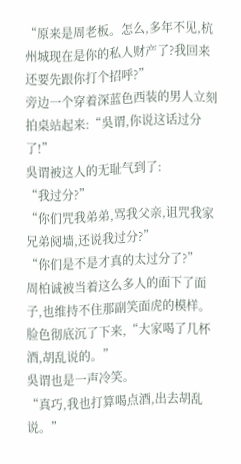“原来是周老板。怎么,多年不见,杭州城现在是你的私人财产了?我回来还要先跟你打个招呼?”
旁边一个穿着深蓝色西装的男人立刻拍桌站起来:“吳谓,你说这话过分了!”
吳谓被这人的无耻气到了:
“我过分?”
“你们咒我弟弟,骂我父亲,诅咒我家兄弟阋墙,还说我过分?”
“你们是不是才真的太过分了?”
周柏诚被当着这么多人的面下了面子,也维持不住那副笑面虎的模样。
脸色彻底沉了下来,“大家喝了几杯酒,胡乱说的。”
吳谓也是一声冷笑。
“真巧,我也打算喝点酒,出去胡乱说。”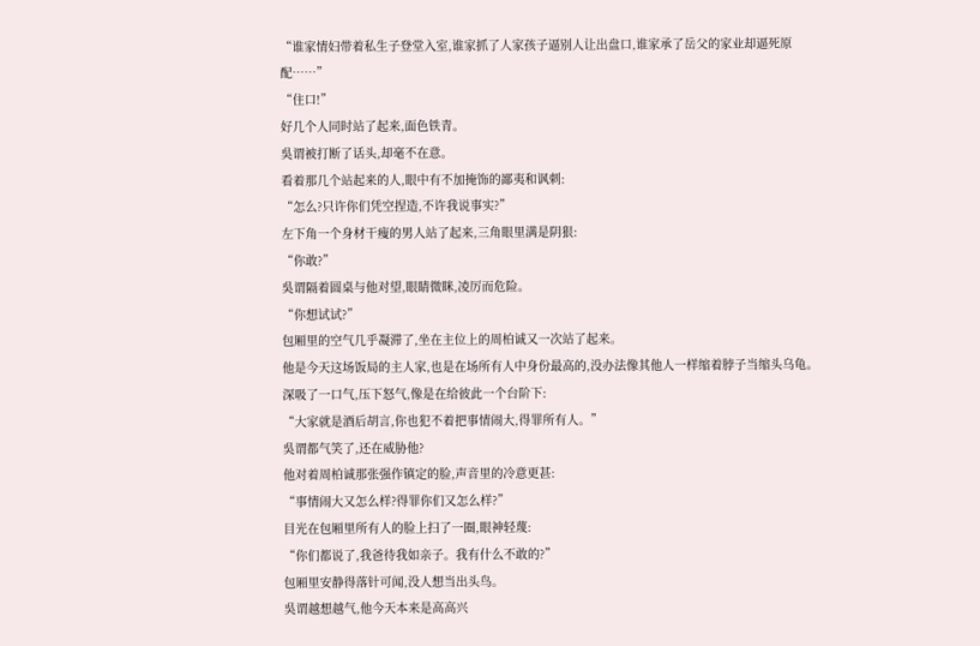“谁家情妇带着私生子登堂入室,谁家抓了人家孩子逼别人让出盘口,谁家承了岳父的家业却逼死原配……”
“住口!”
好几个人同时站了起来,面色铁青。
吳谓被打断了话头,却毫不在意。
看着那几个站起来的人,眼中有不加掩饰的鄙夷和讽刺:
“怎么?只许你们凭空捏造,不许我说事实?”
左下角一个身材干瘦的男人站了起来,三角眼里满是阴狠:
“你敢?”
吳谓隔着圆桌与他对望,眼睛微眯,凌厉而危险。
“你想试试?”
包厢里的空气几乎凝滞了,坐在主位上的周柏诚又一次站了起来。
他是今天这场饭局的主人家,也是在场所有人中身份最高的,没办法像其他人一样缩着脖子当缩头乌龟。
深吸了一口气,压下怒气,像是在给彼此一个台阶下:
“大家就是酒后胡言,你也犯不着把事情闹大,得罪所有人。”
吳谓都气笑了,还在威胁他?
他对着周柏诚那张强作镇定的脸,声音里的冷意更甚:
“事情闹大又怎么样?得罪你们又怎么样?”
目光在包厢里所有人的脸上扫了一圈,眼神轻蔑:
“你们都说了,我爸待我如亲子。我有什么不敢的?”
包厢里安静得落针可闻,没人想当出头鸟。
吳谓越想越气,他今天本来是高高兴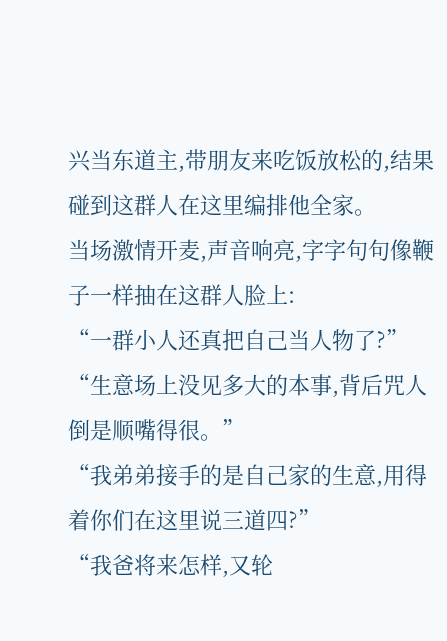兴当东道主,带朋友来吃饭放松的,结果碰到这群人在这里编排他全家。
当场激情开麦,声音响亮,字字句句像鞭子一样抽在这群人脸上:
“一群小人还真把自己当人物了?”
“生意场上没见多大的本事,背后咒人倒是顺嘴得很。”
“我弟弟接手的是自己家的生意,用得着你们在这里说三道四?”
“我爸将来怎样,又轮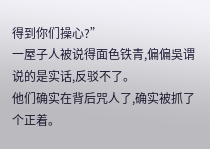得到你们操心?”
一屋子人被说得面色铁青,偏偏吳谓说的是实话,反驳不了。
他们确实在背后咒人了,确实被抓了个正着。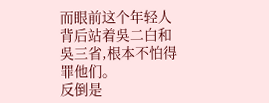而眼前这个年轻人背后站着吳二白和吳三省,根本不怕得罪他们。
反倒是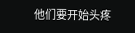他们要开始头疼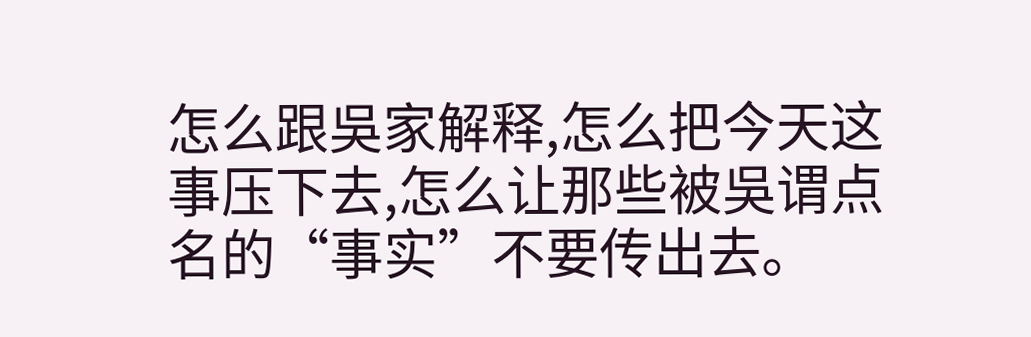怎么跟吳家解释,怎么把今天这事压下去,怎么让那些被吳谓点名的“事实”不要传出去。